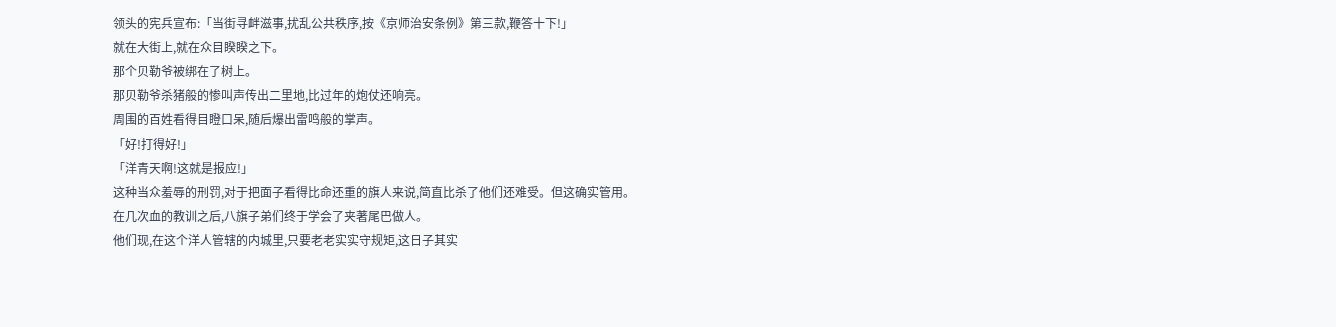领头的宪兵宣布:「当街寻衅滋事,扰乱公共秩序,按《京师治安条例》第三款,鞭答十下!」
就在大街上,就在众目睽睽之下。
那个贝勒爷被绑在了树上。
那贝勒爷杀猪般的惨叫声传出二里地,比过年的炮仗还响亮。
周围的百姓看得目瞪口呆,随后爆出雷鸣般的掌声。
「好!打得好!」
「洋青天啊!这就是报应!」
这种当众羞辱的刑罚,对于把面子看得比命还重的旗人来说,简直比杀了他们还难受。但这确实管用。
在几次血的教训之后,八旗子弟们终于学会了夹著尾巴做人。
他们现,在这个洋人管辖的内城里,只要老老实实守规矩,这日子其实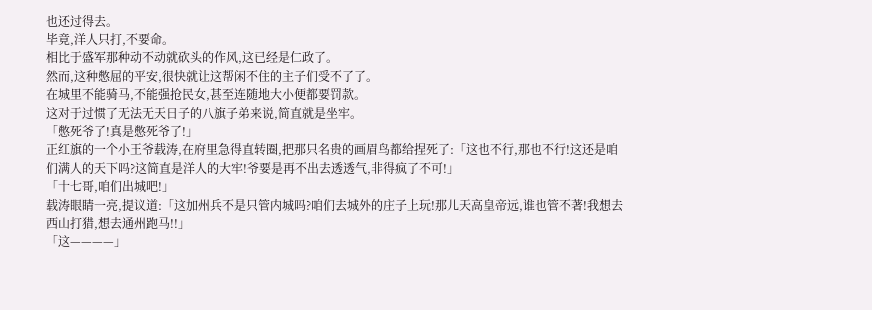也还过得去。
毕竟,洋人只打,不要命。
相比于盛军那种动不动就砍头的作风,这已经是仁政了。
然而,这种憋屈的平安,很快就让这帮闲不住的主子们受不了了。
在城里不能骑马,不能强抢民女,甚至连随地大小便都要罚款。
这对于过惯了无法无天日子的八旗子弟来说,简直就是坐牢。
「憋死爷了!真是憋死爷了!」
正红旗的一个小王爷载涛,在府里急得直转圈,把那只名贵的画眉鸟都给捏死了:「这也不行,那也不行!这还是咱们满人的天下吗?这简直是洋人的大牢!爷要是再不出去透透气,非得疯了不可!」
「十七哥,咱们出城吧!」
载涛眼睛一亮,提议道:「这加州兵不是只管内城吗?咱们去城外的庄子上玩!那儿天高皇帝远,谁也管不著!我想去西山打猎,想去通州跑马!!」
「这————」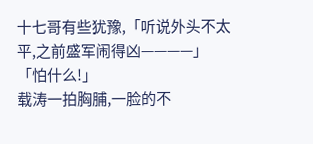十七哥有些犹豫,「听说外头不太平,之前盛军闹得凶————」
「怕什么!」
载涛一拍胸脯,一脸的不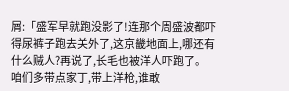屑:「盛军早就跑没影了!连那个周盛波都吓得尿裤子跑去关外了,这京畿地面上,哪还有什么贼人?再说了,长毛也被洋人吓跑了。咱们多带点家丁,带上洋枪,谁敢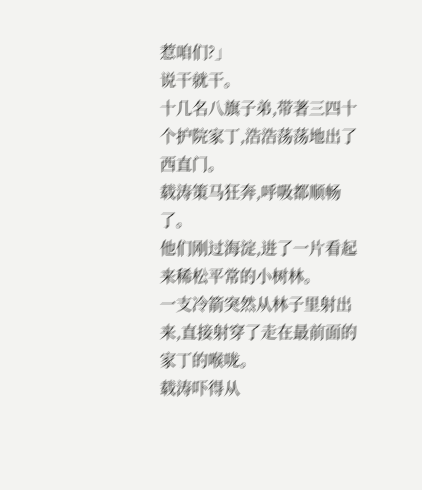惹咱们?」
说干就干。
十几名八旗子弟,带著三四十个护院家丁,浩浩荡荡地出了西直门。
载涛策马狂奔,呼吸都顺畅了。
他们刚过海淀,进了一片看起来稀松平常的小树林。
一支冷箭突然从林子里射出来,直接射穿了走在最前面的家丁的喉咙。
载涛吓得从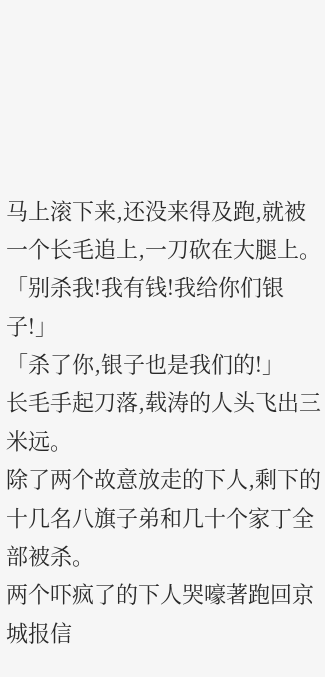马上滚下来,还没来得及跑,就被一个长毛追上,一刀砍在大腿上。
「别杀我!我有钱!我给你们银子!」
「杀了你,银子也是我们的!」
长毛手起刀落,载涛的人头飞出三米远。
除了两个故意放走的下人,剩下的十几名八旗子弟和几十个家丁全部被杀。
两个吓疯了的下人哭嚎著跑回京城报信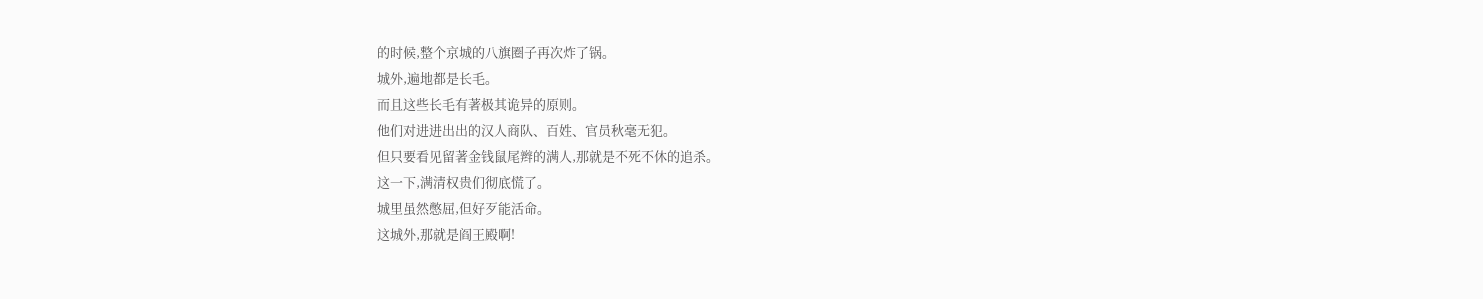的时候,整个京城的八旗圈子再次炸了锅。
城外,遍地都是长毛。
而且这些长毛有著极其诡异的原则。
他们对进进出出的汉人商队、百姓、官员秋毫无犯。
但只要看见留著金钱鼠尾辫的满人,那就是不死不休的追杀。
这一下,满清权贵们彻底慌了。
城里虽然憋屈,但好歹能活命。
这城外,那就是阎王殿啊!